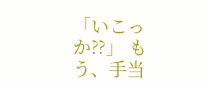「いこっか⁇」 もう、手当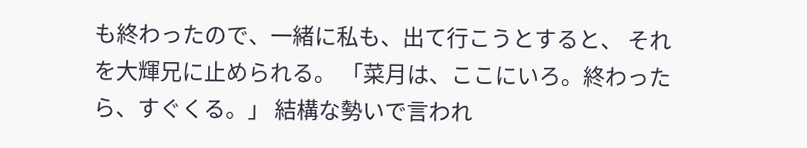も終わったので、一緒に私も、出て行こうとすると、 それを大輝兄に止められる。 「菜月は、ここにいろ。終わったら、すぐくる。」 結構な勢いで言われ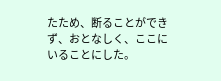たため、断ることができず、おとなしく、ここにいることにした。